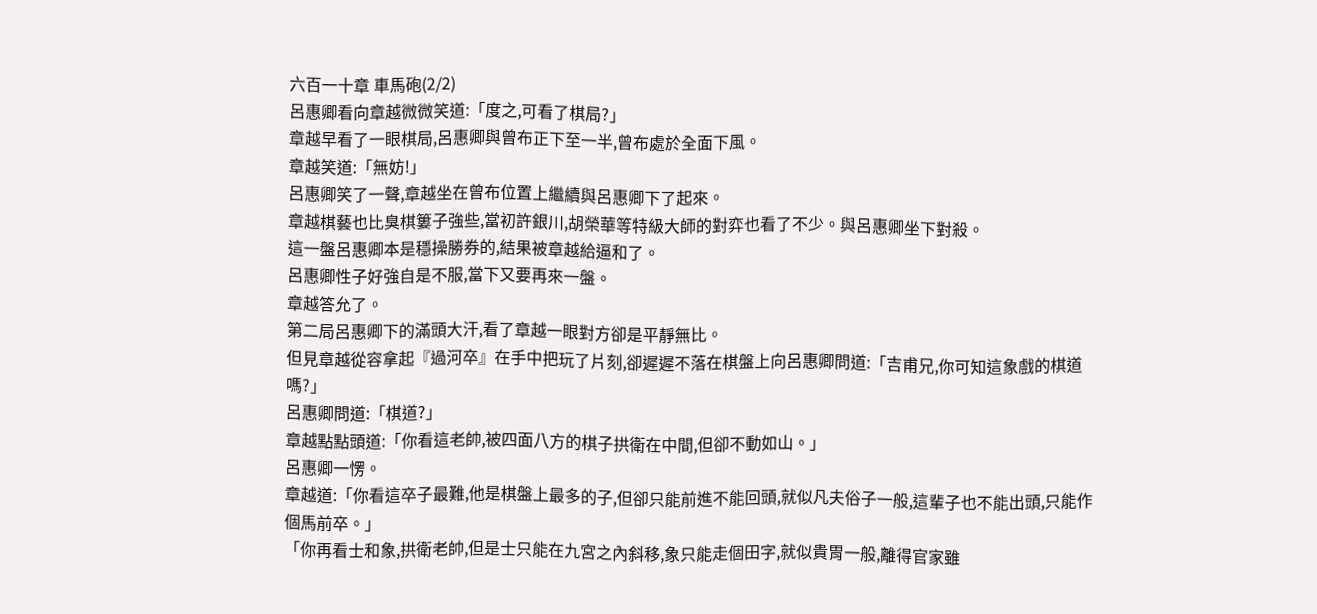六百一十章 車馬砲(2/2)
呂惠卿看向章越微微笑道:「度之,可看了棋局?」
章越早看了一眼棋局,呂惠卿與曾布正下至一半,曾布處於全面下風。
章越笑道:「無妨!」
呂惠卿笑了一聲,章越坐在曾布位置上繼續與呂惠卿下了起來。
章越棋藝也比臭棋簍子強些,當初許銀川,胡榮華等特級大師的對弈也看了不少。與呂惠卿坐下對殺。
這一盤呂惠卿本是穩操勝券的,結果被章越給逼和了。
呂惠卿性子好強自是不服,當下又要再來一盤。
章越答允了。
第二局呂惠卿下的滿頭大汗,看了章越一眼對方卻是平靜無比。
但見章越從容拿起『過河卒』在手中把玩了片刻,卻遲遲不落在棋盤上向呂惠卿問道:「吉甫兄,你可知這象戲的棋道嗎?」
呂惠卿問道:「棋道?」
章越點點頭道:「你看這老帥,被四面八方的棋子拱衛在中間,但卻不動如山。」
呂惠卿一愣。
章越道:「你看這卒子最難,他是棋盤上最多的子,但卻只能前進不能回頭,就似凡夫俗子一般,這輩子也不能出頭,只能作個馬前卒。」
「你再看士和象,拱衛老帥,但是士只能在九宮之內斜移,象只能走個田字,就似貴胃一般,離得官家雖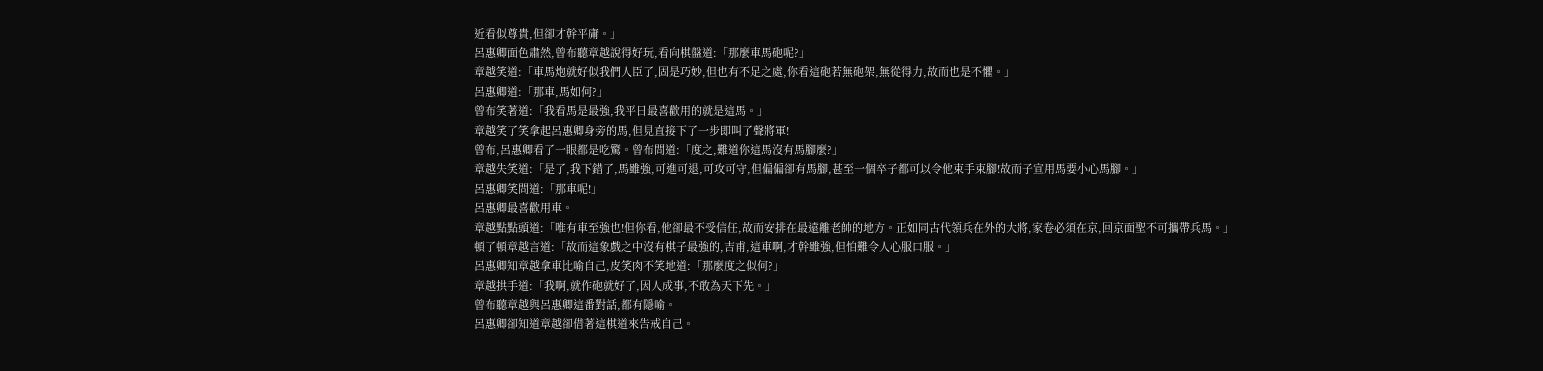近看似尊貴,但卻才幹平庸。」
呂惠卿面色肅然,曾布聽章越說得好玩,看向棋盤道:「那麼車馬砲呢?」
章越笑道:「車馬炮就好似我們人臣了,固是巧妙,但也有不足之處,你看這砲若無砲架,無從得力,故而也是不懼。」
呂惠卿道:「那車,馬如何?」
曾布笑著道:「我看馬是最強,我平日最喜歡用的就是這馬。」
章越笑了笑拿起呂惠卿身旁的馬,但見直接下了一步即叫了聲將軍!
曾布,呂惠卿看了一眼都是吃驚。曾布問道:「度之,難道你這馬沒有馬腳麼?」
章越失笑道:「是了,我下錯了,馬雖強,可進可退,可攻可守,但偏偏卻有馬腳,甚至一個卒子都可以令他束手束腳!故而子宣用馬要小心馬腳。」
呂惠卿笑問道:「那車呢!」
呂惠卿最喜歡用車。
章越點點頭道:「唯有車至強也!但你看,他卻最不受信任,故而安排在最遠離老帥的地方。正如同古代領兵在外的大將,家卷必須在京,回京面聖不可攜帶兵馬。」
頓了頓章越言道:「故而這象戲之中沒有棋子最強的,吉甫,這車啊,才幹雖強,但怕難令人心服口服。」
呂惠卿知章越拿車比喻自己,皮笑肉不笑地道:「那麼度之似何?」
章越拱手道:「我啊,就作砲就好了,因人成事,不敢為天下先。」
曾布聽章越與呂惠卿這番對話,都有隱喻。
呂惠卿卻知道章越卻借著這棋道來告戒自己。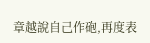章越說自己作砲,再度表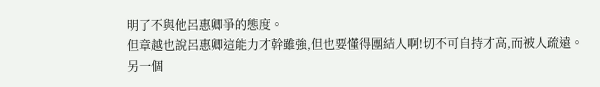明了不與他呂惠卿爭的態度。
但章越也說呂惠卿這能力才幹雖強,但也要懂得團結人啊!切不可自持才高,而被人疏遠。
另一個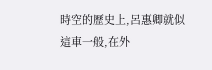時空的歷史上,呂惠卿就似這車一般,在外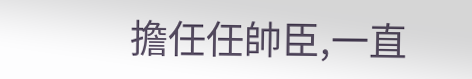擔任任帥臣,一直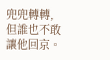兜兜轉轉,但誰也不敢讓他回京。